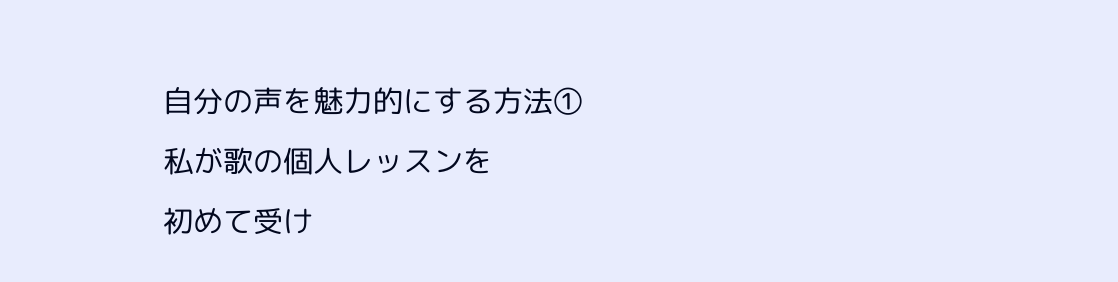自分の声を魅力的にする方法①
私が歌の個人レッスンを
初めて受け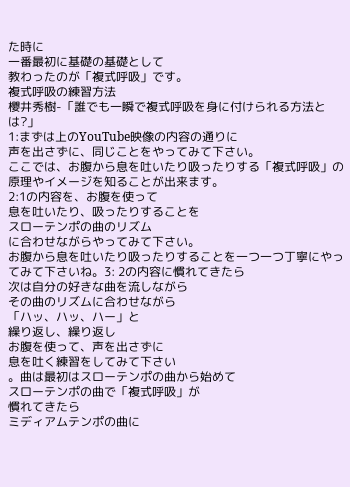た時に
一番最初に基礎の基礎として
教わったのが「複式呼吸」です。
複式呼吸の練習方法
櫻井秀樹-「誰でも一瞬で複式呼吸を身に付けられる方法とは?」
1:まずは上のYouTube映像の内容の通りに
声を出さずに、同じことをやってみて下さい。
ここでは、お腹から息を吐いたり吸ったりする「複式呼吸」の原理やイメージを知ることが出来ます。
2:1の内容を、お腹を使って
息を吐いたり、吸ったりすることを
スローテンポの曲のリズム
に合わせながらやってみて下さい。
お腹から息を吐いたり吸ったりすることを一つ一つ丁寧にやってみて下さいね。3: 2の内容に慣れてきたら
次は自分の好きな曲を流しながら
その曲のリズムに合わせながら
「ハッ、ハッ、ハー」と
繰り返し、繰り返し
お腹を使って、声を出さずに
息を吐く練習をしてみて下さい
。曲は最初はスローテンポの曲から始めて
スローテンポの曲で「複式呼吸」が
慣れてきたら
ミディアムテンポの曲に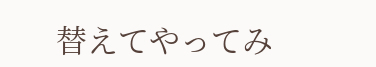替えてやってみ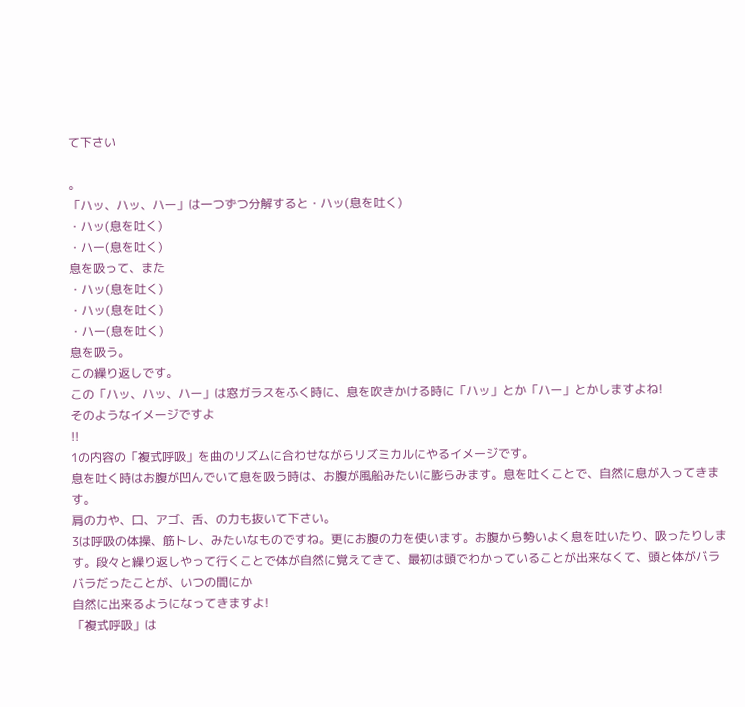て下さい

。
「ハッ、ハッ、ハー」は一つずつ分解すると・ハッ(息を吐く)
・ハッ(息を吐く)
・ハー(息を吐く)
息を吸って、また
・ハッ(息を吐く)
・ハッ(息を吐く)
・ハー(息を吐く)
息を吸う。
この繰り返しです。
この「ハッ、ハッ、ハー」は窓ガラスをふく時に、息を吹きかける時に「ハッ」とか「ハー」とかしますよね!
そのようなイメージですよ
!!
1の内容の「複式呼吸」を曲のリズムに合わせながらリズミカルにやるイメージです。
息を吐く時はお腹が凹んでいて息を吸う時は、お腹が風船みたいに膨らみます。息を吐くことで、自然に息が入ってきます。
肩の力や、口、アゴ、舌、の力も抜いて下さい。
3は呼吸の体操、筋トレ、みたいなものですね。更にお腹の力を使います。お腹から勢いよく息を吐いたり、吸ったりします。段々と繰り返しやって行くことで体が自然に覚えてきて、最初は頭でわかっていることが出来なくて、頭と体がバラバラだったことが、いつの間にか
自然に出来るようになってきますよ!
「複式呼吸」は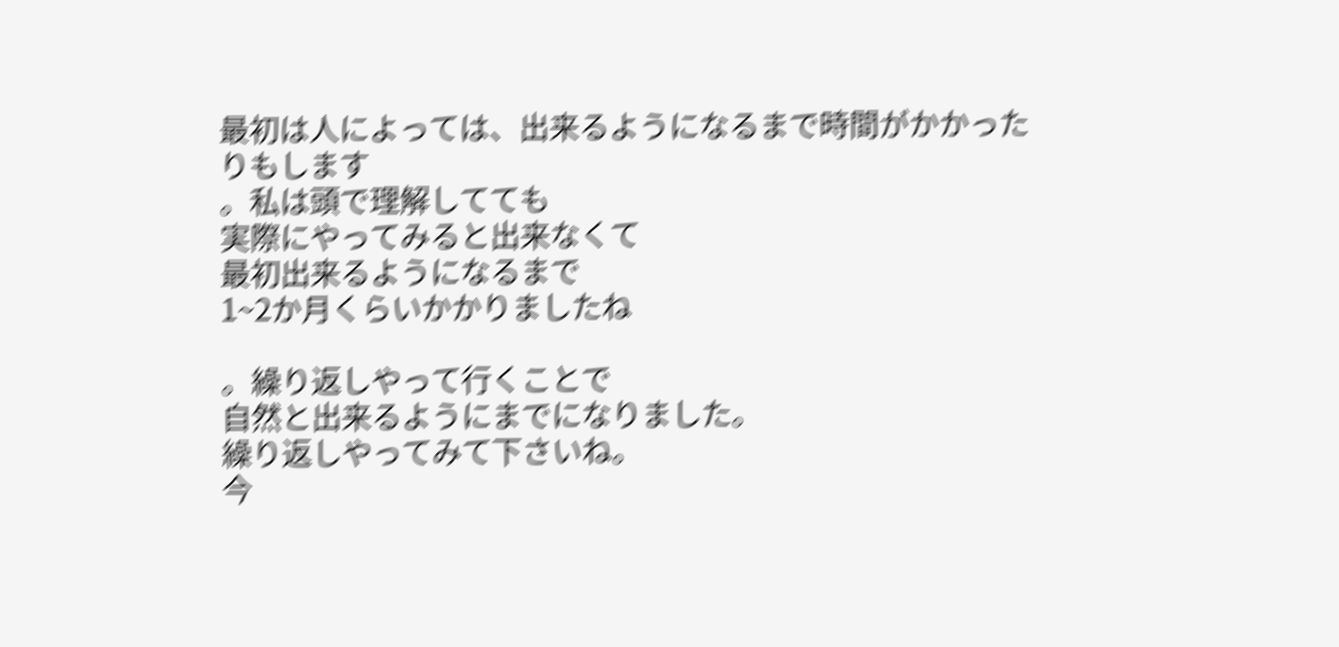最初は人によっては、出来るようになるまで時間がかかったりもします
。私は頭で理解してても
実際にやってみると出来なくて
最初出来るようになるまで
1~2か月くらいかかりましたね

。繰り返しやって行くことで
自然と出来るようにまでになりました。
繰り返しやってみて下さいね。
今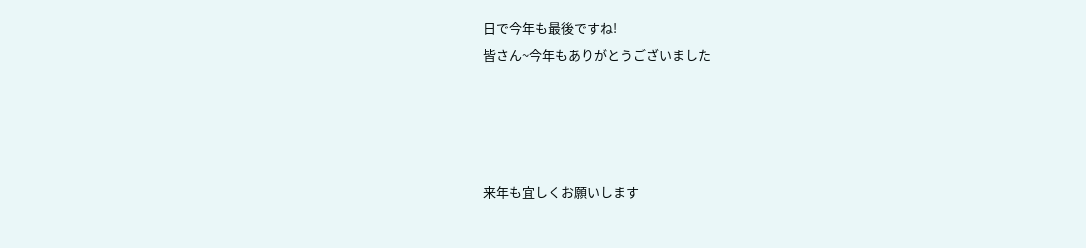日で今年も最後ですね!
皆さん~今年もありがとうございました




来年も宜しくお願いします